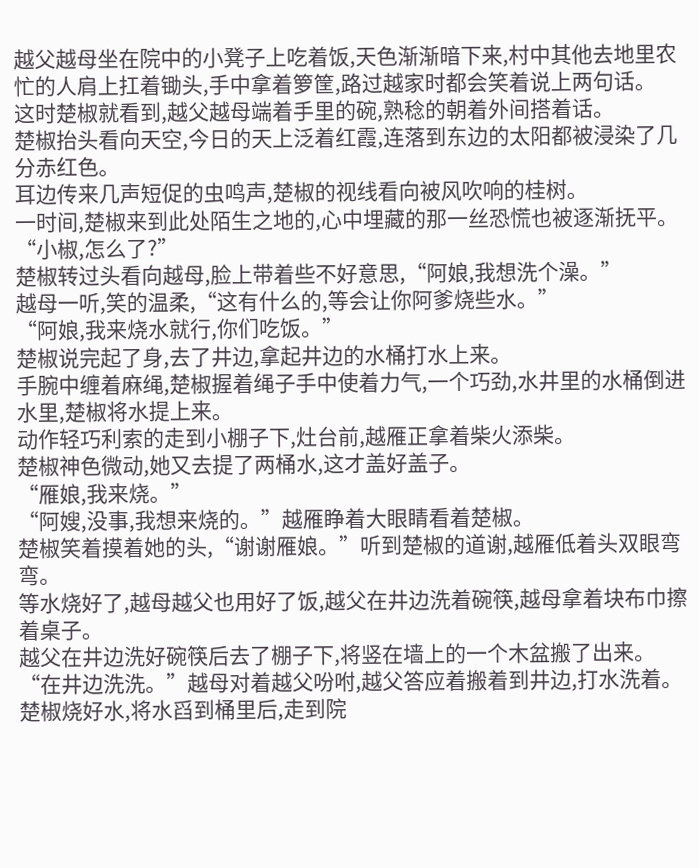越父越母坐在院中的小凳子上吃着饭,天色渐渐暗下来,村中其他去地里农忙的人肩上扛着锄头,手中拿着箩筐,路过越家时都会笑着说上两句话。
这时楚椒就看到,越父越母端着手里的碗,熟稔的朝着外间搭着话。
楚椒抬头看向天空,今日的天上泛着红霞,连落到东边的太阳都被浸染了几分赤红色。
耳边传来几声短促的虫鸣声,楚椒的视线看向被风吹响的桂树。
一时间,楚椒来到此处陌生之地的,心中埋藏的那一丝恐慌也被逐渐抚平。
“小椒,怎么了?”
楚椒转过头看向越母,脸上带着些不好意思,“阿娘,我想洗个澡。”
越母一听,笑的温柔,“这有什么的,等会让你阿爹烧些水。”
“阿娘,我来烧水就行,你们吃饭。”
楚椒说完起了身,去了井边,拿起井边的水桶打水上来。
手腕中缠着麻绳,楚椒握着绳子手中使着力气,一个巧劲,水井里的水桶倒进水里,楚椒将水提上来。
动作轻巧利索的走到小棚子下,灶台前,越雁正拿着柴火添柴。
楚椒神色微动,她又去提了两桶水,这才盖好盖子。
“雁娘,我来烧。”
“阿嫂,没事,我想来烧的。”越雁睁着大眼睛看着楚椒。
楚椒笑着摸着她的头,“谢谢雁娘。”听到楚椒的道谢,越雁低着头双眼弯弯。
等水烧好了,越母越父也用好了饭,越父在井边洗着碗筷,越母拿着块布巾擦着桌子。
越父在井边洗好碗筷后去了棚子下,将竖在墙上的一个木盆搬了出来。
“在井边洗洗。”越母对着越父吩咐,越父答应着搬着到井边,打水洗着。
楚椒烧好水,将水舀到桶里后,走到院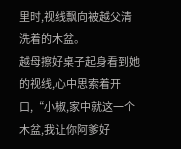里时,视线飘向被越父清洗着的木盆。
越母擦好桌子起身看到她的视线,心中思索着开口,“小椒,家中就这一个木盆,我让你阿爹好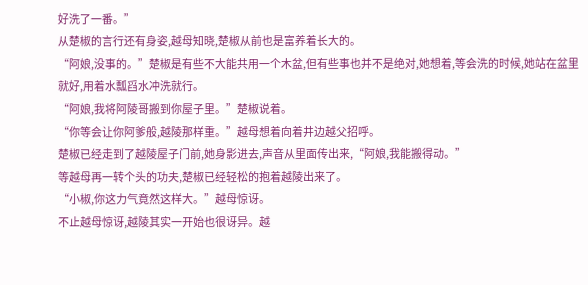好洗了一番。”
从楚椒的言行还有身姿,越母知晓,楚椒从前也是富养着长大的。
“阿娘,没事的。”楚椒是有些不大能共用一个木盆,但有些事也并不是绝对,她想着,等会洗的时候,她站在盆里就好,用着水瓢舀水冲洗就行。
“阿娘,我将阿陵哥搬到你屋子里。”楚椒说着。
“你等会让你阿爹般,越陵那样重。”越母想着向着井边越父招呼。
楚椒已经走到了越陵屋子门前,她身影进去,声音从里面传出来,“阿娘,我能搬得动。”
等越母再一转个头的功夫,楚椒已经轻松的抱着越陵出来了。
“小椒,你这力气竟然这样大。”越母惊讶。
不止越母惊讶,越陵其实一开始也很讶异。越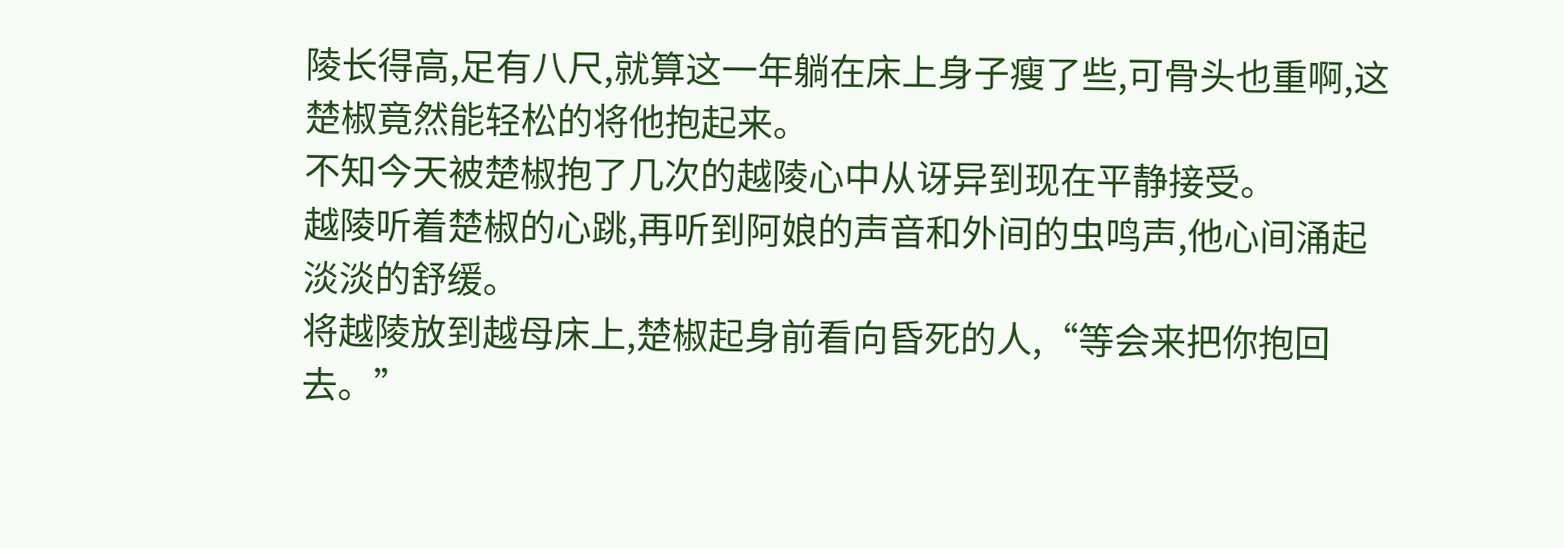陵长得高,足有八尺,就算这一年躺在床上身子瘦了些,可骨头也重啊,这楚椒竟然能轻松的将他抱起来。
不知今天被楚椒抱了几次的越陵心中从讶异到现在平静接受。
越陵听着楚椒的心跳,再听到阿娘的声音和外间的虫鸣声,他心间涌起淡淡的舒缓。
将越陵放到越母床上,楚椒起身前看向昏死的人,“等会来把你抱回去。”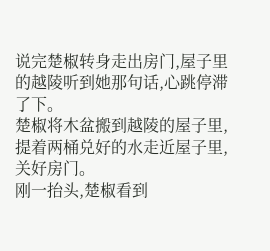说完楚椒转身走出房门,屋子里的越陵听到她那句话,心跳停滞了下。
楚椒将木盆搬到越陵的屋子里,提着两桶兑好的水走近屋子里,关好房门。
刚一抬头,楚椒看到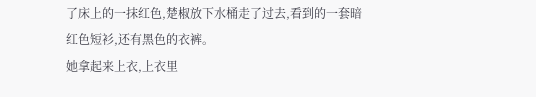了床上的一抹红色,楚椒放下水桶走了过去,看到的一套暗红色短衫,还有黑色的衣裤。
她拿起来上衣,上衣里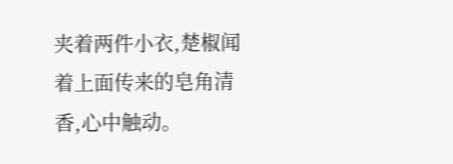夹着两件小衣,楚椒闻着上面传来的皂角清香,心中触动。